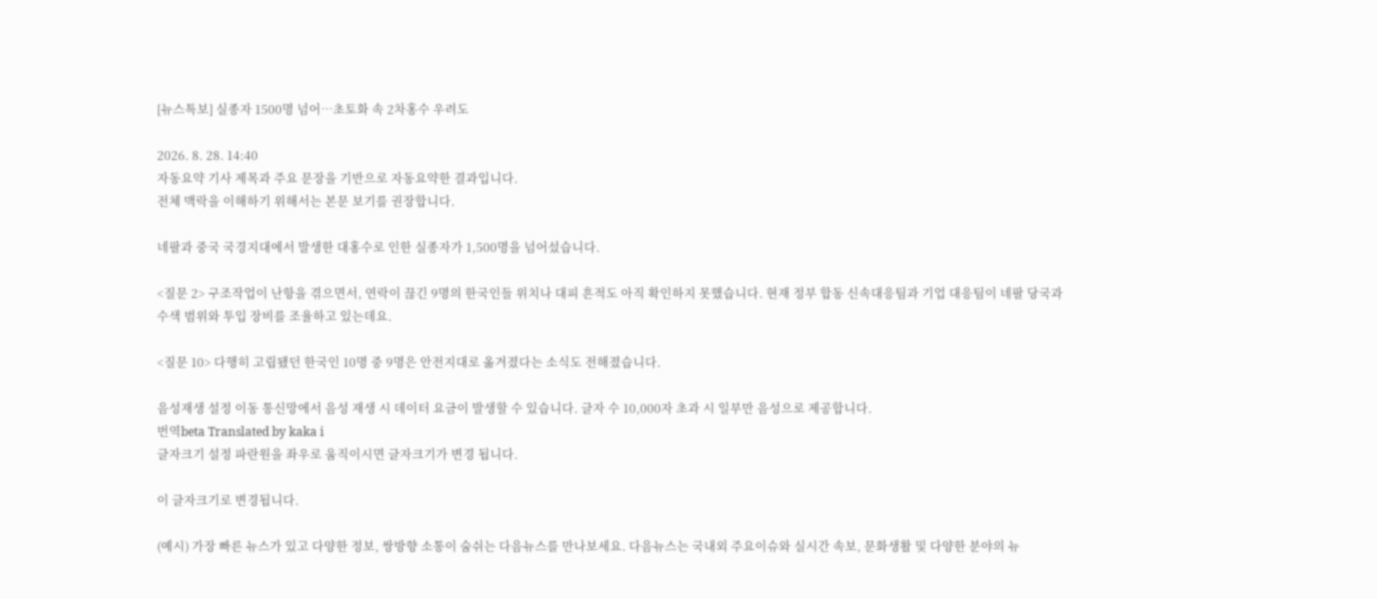[뉴스특보] 실종자 1500명 넘어…초토화 속 2차홍수 우려도

2026. 8. 28. 14:40
자동요약 기사 제목과 주요 문장을 기반으로 자동요약한 결과입니다.
전체 맥락을 이해하기 위해서는 본문 보기를 권장합니다.

네팔과 중국 국경지대에서 발생한 대홍수로 인한 실종자가 1,500명을 넘어섰습니다.

<질문 2> 구조작업이 난항을 겪으면서, 연락이 끊긴 9명의 한국인들 위치나 대피 흔적도 아직 확인하지 못했습니다. 현재 정부 합동 신속대응팀과 기업 대응팀이 네팔 당국과 수색 범위와 투입 장비를 조율하고 있는데요.

<질문 10> 다행히 고립됐던 한국인 10명 중 9명은 안전지대로 옮겨졌다는 소식도 전해졌습니다.

음성재생 설정 이동 통신망에서 음성 재생 시 데이터 요금이 발생할 수 있습니다. 글자 수 10,000자 초과 시 일부만 음성으로 제공합니다.
번역beta Translated by kaka i
글자크기 설정 파란원을 좌우로 움직이시면 글자크기가 변경 됩니다.

이 글자크기로 변경됩니다.

(예시) 가장 빠른 뉴스가 있고 다양한 정보, 쌍방향 소통이 숨쉬는 다음뉴스를 만나보세요. 다음뉴스는 국내외 주요이슈와 실시간 속보, 문화생활 및 다양한 분야의 뉴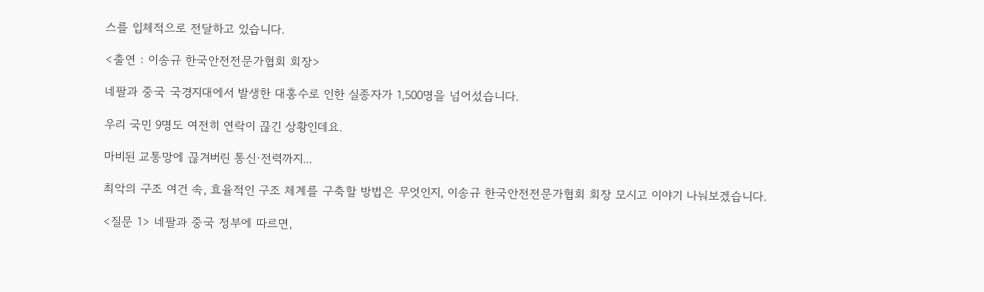스를 입체적으로 전달하고 있습니다.

<출연 : 이송규 한국안전전문가협회 회장>

네팔과 중국 국경지대에서 발생한 대홍수로 인한 실종자가 1,500명을 넘어섰습니다.

우리 국민 9명도 여전히 연락이 끊긴 상황인데요.

마비된 교통망에 끊겨버린 통신·전력까지...

최악의 구조 여건 속, 효율적인 구조 체계를 구축할 방법은 무엇인지, 이송규 한국안전전문가협회 회장 모시고 이야기 나눠보겠습니다.

<질문 1> 네팔과 중국 정부에 따르면,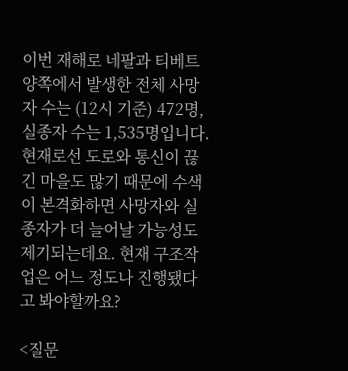이번 재해로 네팔과 티베트 양쪽에서 발생한 전체 사망자 수는 (12시 기준) 472명, 실종자 수는 1,535명입니다. 현재로선 도로와 통신이 끊긴 마을도 많기 때문에 수색이 본격화하면 사망자와 실종자가 더 늘어날 가능성도 제기되는데요. 현재 구조작업은 어느 정도나 진행됐다고 봐야할까요?

<질문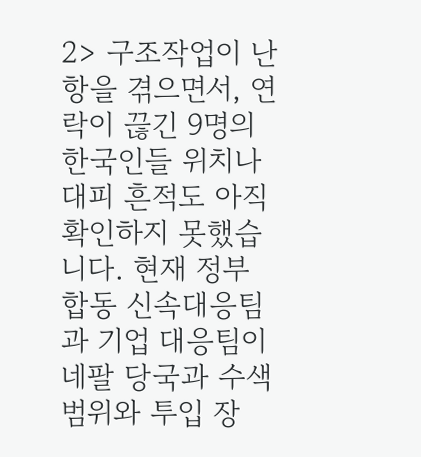2> 구조작업이 난항을 겪으면서, 연락이 끊긴 9명의 한국인들 위치나 대피 흔적도 아직 확인하지 못했습니다. 현재 정부 합동 신속대응팀과 기업 대응팀이 네팔 당국과 수색 범위와 투입 장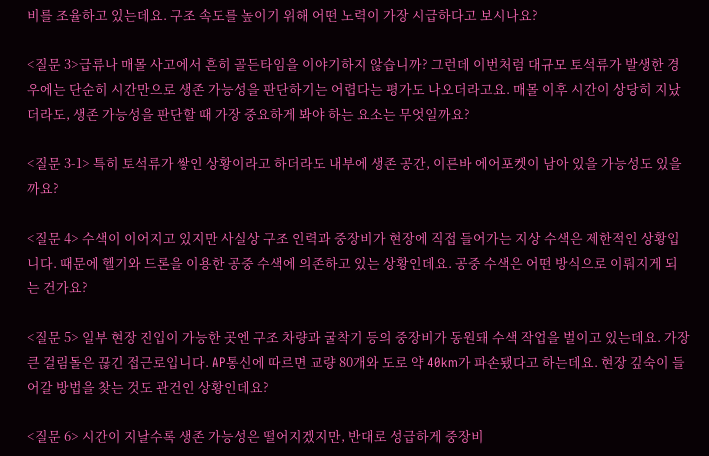비를 조율하고 있는데요. 구조 속도를 높이기 위해 어떤 노력이 가장 시급하다고 보시나요?

<질문 3>급류나 매몰 사고에서 흔히 골든타임을 이야기하지 않습니까? 그런데 이번처럼 대규모 토석류가 발생한 경우에는 단순히 시간만으로 생존 가능성을 판단하기는 어렵다는 평가도 나오더라고요. 매몰 이후 시간이 상당히 지났더라도, 생존 가능성을 판단할 때 가장 중요하게 봐야 하는 요소는 무엇일까요?

<질문 3-1> 특히 토석류가 쌓인 상황이라고 하더라도 내부에 생존 공간, 이른바 에어포켓이 남아 있을 가능성도 있을까요?

<질문 4> 수색이 이어지고 있지만 사실상 구조 인력과 중장비가 현장에 직접 들어가는 지상 수색은 제한적인 상황입니다. 때문에 헬기와 드론을 이용한 공중 수색에 의존하고 있는 상황인데요. 공중 수색은 어떤 방식으로 이뤄지게 되는 건가요?

<질문 5> 일부 현장 진입이 가능한 곳엔 구조 차량과 굴착기 등의 중장비가 동원돼 수색 작업을 벌이고 있는데요. 가장 큰 걸림돌은 끊긴 접근로입니다. AP통신에 따르면 교량 80개와 도로 약 40km가 파손됐다고 하는데요. 현장 깊숙이 들어갈 방법을 찾는 것도 관건인 상황인데요?

<질문 6> 시간이 지날수록 생존 가능성은 떨어지겠지만, 반대로 성급하게 중장비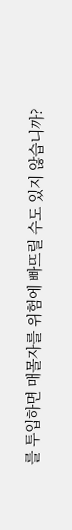를 투입하면 매몰자를 위험에 빠뜨릴 수도 있지 않습니까?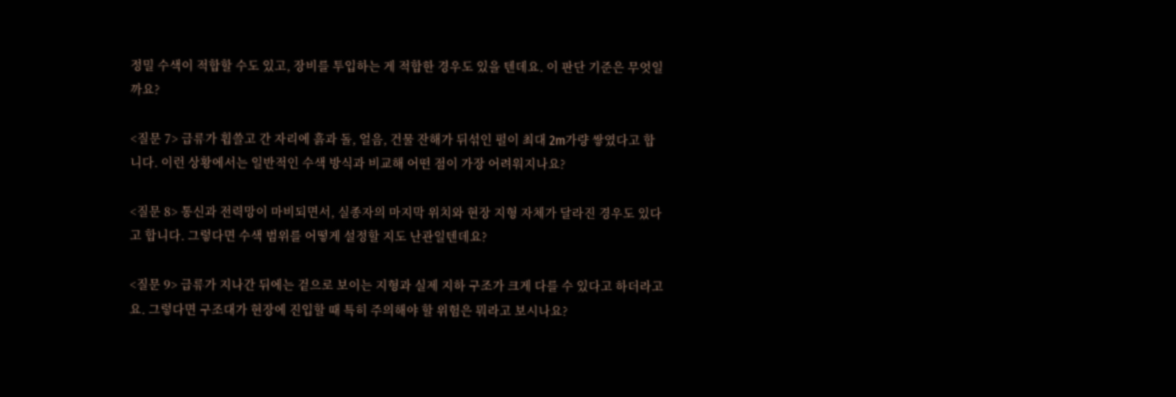정밀 수색이 적합할 수도 있고, 장비를 투입하는 게 적합한 경우도 있을 텐데요. 이 판단 기준은 무엇일까요?

<질문 7> 급류가 휩쓸고 간 자리에 흙과 돌, 얼음, 건물 잔해가 뒤섞인 펄이 최대 2m가량 쌓였다고 합니다. 이런 상황에서는 일반적인 수색 방식과 비교해 어떤 점이 가장 어려워지나요?

<질문 8> 통신과 전력망이 마비되면서, 실종자의 마지막 위치와 현장 지형 자체가 달라진 경우도 있다고 합니다. 그렇다면 수색 범위를 어떻게 설정할 지도 난관일텐데요?

<질문 9> 급류가 지나간 뒤에는 겉으로 보이는 지형과 실제 지하 구조가 크게 다를 수 있다고 하더라고요. 그렇다면 구조대가 현장에 진입할 때 특히 주의해야 할 위험은 뭐라고 보시나요?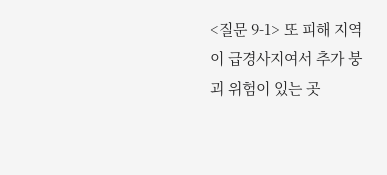<질문 9-1> 또 피해 지역이 급경사지여서 추가 붕괴 위험이 있는 곳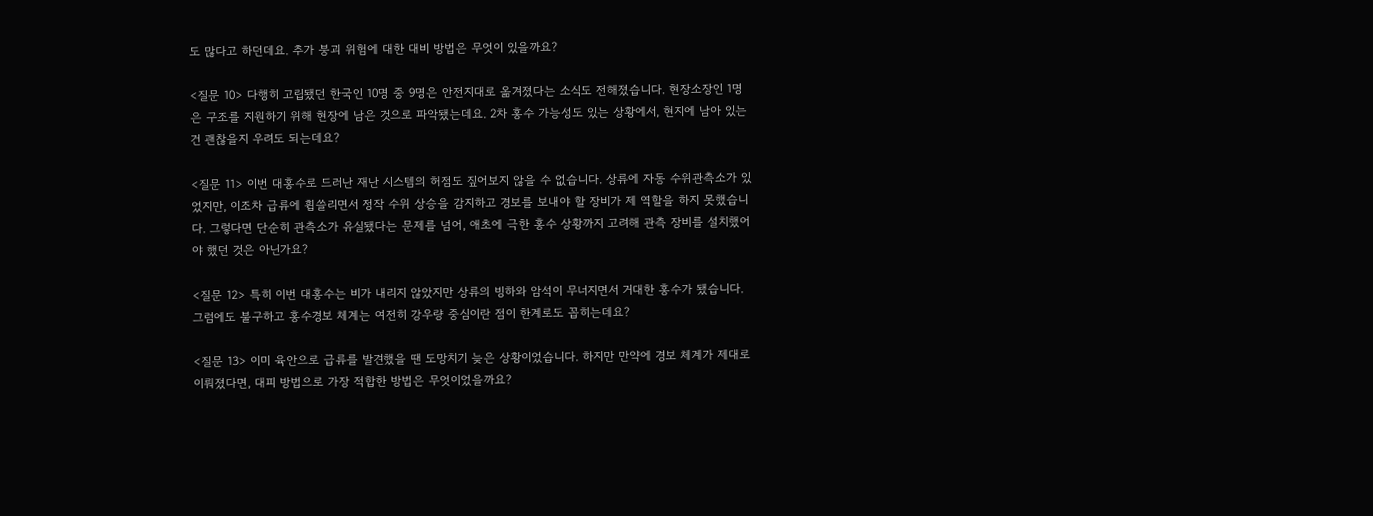도 많다고 하던데요. 추가 붕괴 위험에 대한 대비 방법은 무엇이 있을까요?

<질문 10> 다행히 고립됐던 한국인 10명 중 9명은 안전지대로 옮겨졌다는 소식도 전해졌습니다. 현장소장인 1명은 구조를 지원하기 위해 현장에 남은 것으로 파악됐는데요. 2차 홍수 가능성도 있는 상황에서, 현지에 남아 있는 건 괜찮을지 우려도 되는데요?

<질문 11> 이번 대홍수로 드러난 재난 시스템의 허점도 짚어보지 않을 수 없습니다. 상류에 자동 수위관측소가 있었지만, 이조차 급류에 휩쓸리면서 정작 수위 상승을 감지하고 경보를 보내야 할 장비가 제 역할을 하지 못했습니다. 그렇다면 단순히 관측소가 유실됐다는 문제를 넘어, 애초에 극한 홍수 상황까지 고려해 관측 장비를 설치했어야 했던 것은 아닌가요?

<질문 12> 특히 이번 대홍수는 비가 내리지 않았지만 상류의 빙하와 암석이 무너지면서 거대한 홍수가 됐습니다. 그럼에도 불구하고 홍수경보 체계는 여전히 강우량 중심이란 점이 한계로도 꼽히는데요?

<질문 13> 이미 육안으로 급류를 발견했을 땐 도망치기 늦은 상황이었습니다. 하지만 만약에 경보 체계가 제대로 이뤄졌다면, 대피 방법으로 가장 적합한 방법은 무엇이었을까요?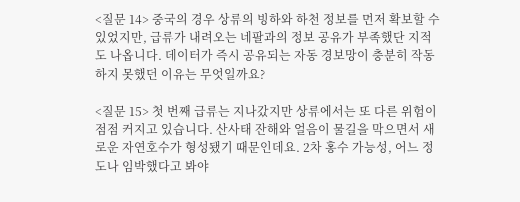<질문 14> 중국의 경우 상류의 빙하와 하천 정보를 먼저 확보할 수 있었지만, 급류가 내려오는 네팔과의 정보 공유가 부족했단 지적도 나옵니다. 데이터가 즉시 공유되는 자동 경보망이 충분히 작동하지 못했던 이유는 무엇일까요?

<질문 15> 첫 번째 급류는 지나갔지만 상류에서는 또 다른 위험이 점점 커지고 있습니다. 산사태 잔해와 얼음이 물길을 막으면서 새로운 자연호수가 형성됐기 때문인데요. 2차 홍수 가능성, 어느 정도나 임박했다고 봐야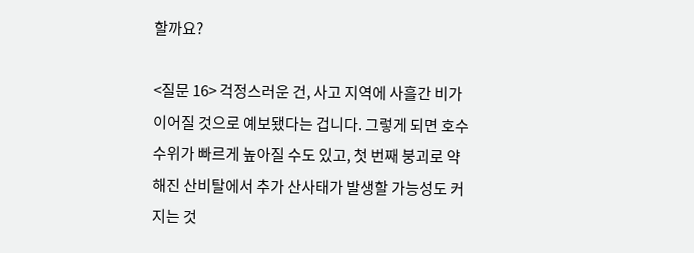할까요?

<질문 16> 걱정스러운 건, 사고 지역에 사흘간 비가 이어질 것으로 예보됐다는 겁니다. 그렇게 되면 호수 수위가 빠르게 높아질 수도 있고, 첫 번째 붕괴로 약해진 산비탈에서 추가 산사태가 발생할 가능성도 커지는 것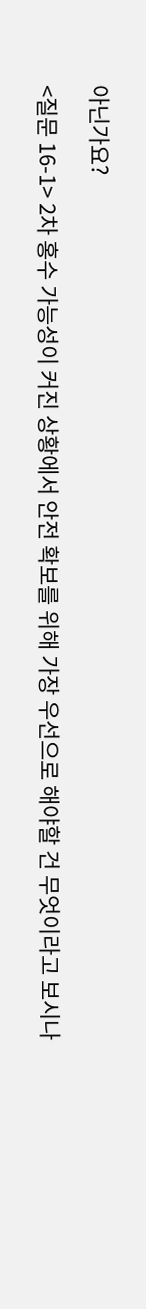아닌가요?

<질문 16-1> 2차 홍수 가능성이 커진 상황에서 안전 확보를 위해 가장 우선으로 해야할 건 무엇이라고 보시나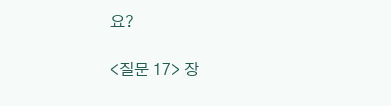요?

<질문 17> 장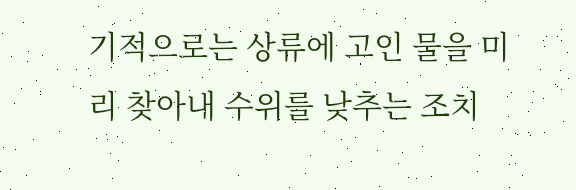기적으로는 상류에 고인 물을 미리 찾아내 수위를 낮추는 조치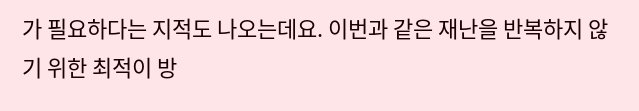가 필요하다는 지적도 나오는데요. 이번과 같은 재난을 반복하지 않기 위한 최적이 방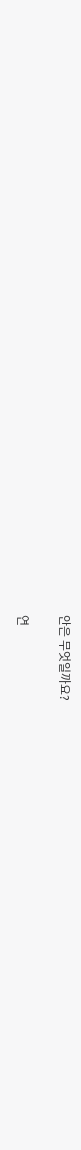안은 무엇일까요?

연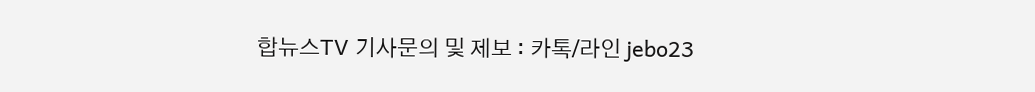합뉴스TV 기사문의 및 제보 : 카톡/라인 jebo23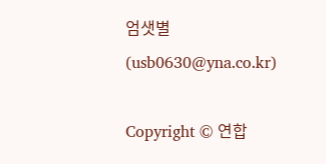엄샛별(usb0630@yna.co.kr)

Copyright © 연합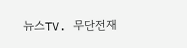뉴스TV. 무단전재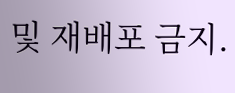및 재배포 금지.